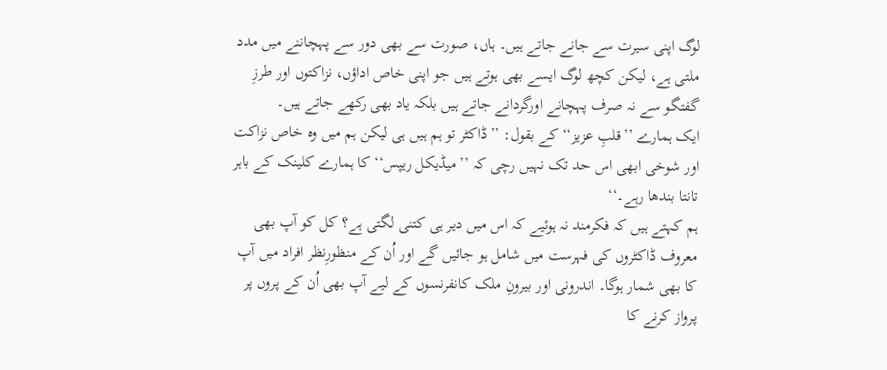لوگ اپنی سیرت سے جانے جاتے ہیں۔ ہاں، صورت سے بھی دور سے پہچاننے میں مدد ملتی ہے، لیکن کچھ لوگ ایسے بھی ہوتے ہیں جو اپنی خاص اداؤں، نزاکتوں اور طرزِ گفتگو سے نہ صرف پہچانے اورگردانے جاتے ہیں بلکہ یاد بھی رکھے جاتے ہیں۔
ایک ہمارے ’’قلبِ عزیز‘‘ کے بقول: ’’ڈاکٹر تو ہم ہیں ہی لیکن ہم میں وہ خاص نزاکت اور شوخی ابھی اس حد تک نہیں رچی کہ ’’میڈیکل ریپس‘‘ کا ہمارے کلینک کے باہر تانتا بندھا رہے۔‘‘
ہم کہتے ہیں کہ فکرمند نہ ہوئیے کہ اس میں دیر ہی کتنی لگتی ہے؟ کل کو آپ بھی معروف ڈاکٹروں کی فہرست میں شامل ہو جائیں گے اور اُن کے منظورِنظر افراد میں آپ کا بھی شمار ہوگا۔ اندرونی اور بیرونِ ملک کانفرنسوں کے لیے آپ بھی اُن کے پروں پر پرواز کرنے کا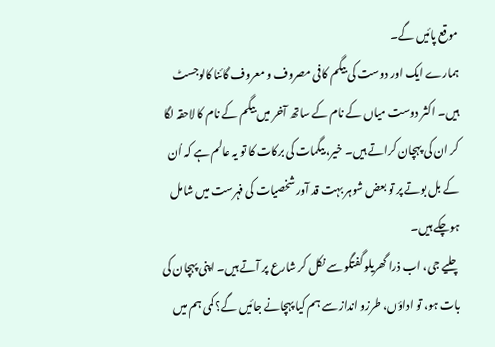موقع پائیں گے۔
ہمارے ایک اور دوست کی بیگم کافی مصروف و معروف گائنا کالوجسٹ ہیں۔ اکثر دوست میاں کے نام کے ساتھ آخر میں بیگم کے نام کا لاحقہ لگا کر ان کی پہچان کراتے ہیں۔ خیر، بیگمات کی برکات کا تو یہ عالم ہے کہ اُن کے بل بوتے پر تو بعض شوہر بہت قد آور شخصیات کی فہرست میں شامل ہوچکے ہیں۔
چلیے جی، اب ذرا گھریلو گفتگو سے نکل کر شارع پر آتے ہیں۔ اپنی پہچان کی بات ہو، تو اداؤں، طرزو انداز سے ہم کیا پہچانے جائیں گے؟ کمی ہم میں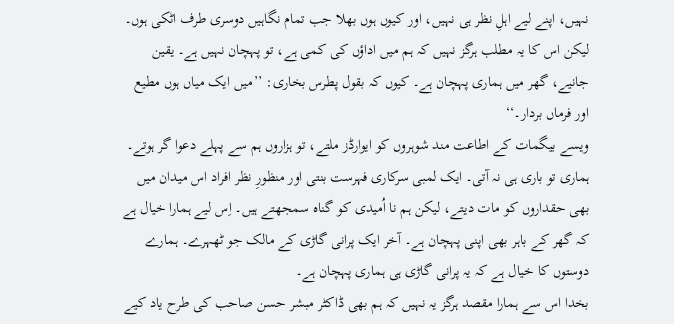نہیں، اپنے لیے اہلِ نظر ہی نہیں، اور کیوں ہوں بھلا جب تمام نگاہیں دوسری طرف اٹکی ہوں۔ لیکن اس کا یہ مطلب ہرگز نہیں کہ ہم میں اداؤں کی کمی ہے، تو پہچان نہیں ہے۔ یقین جانیے، گھر میں ہماری پہچان ہے۔ کیوں کہ بقول پطرس بخاری: ’’میں ایک میاں ہوں مطیع اور فرماں بردار۔‘‘
ویسے بیگمات کے اطاعت مند شوہروں کو ایوارڈز ملتے، تو ہزاروں ہم سے پہلے دعوا گر ہوتے۔ ہماری تو باری ہی نہ آتی۔ ایک لمبی سرکاری فہرست بنتی اور منظورِ نظر افراد اس میدان میں بھی حقداروں کو مات دیتے، لیکن ہم نا اُمیدی کو گناہ سمجھتے ہیں۔ اِس لیے ہمارا خیال ہے کہ گھر کے باہر بھی اپنی پہچان ہے۔ آخر ایک پرانی گاڑی کے مالک جو ٹھہرے۔ ہمارے دوستوں کا خیال ہے کہ یہ پرانی گاڑی ہی ہماری پہچان ہے۔
بخدا اس سے ہمارا مقصد ہرگز یہ نہیں کہ ہم بھی ڈاکٹر مبشر حسن صاحب کی طرح یاد کیے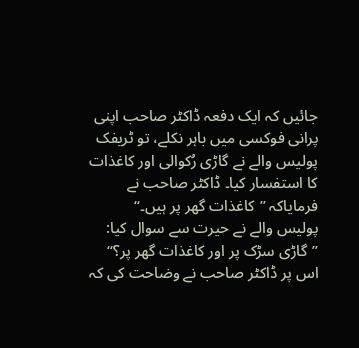جائیں کہ ایک دفعہ ڈاکٹر صاحب اپنی پرانی فوکسی میں باہر نکلے، تو ٹریفک پولیس والے نے گاڑی رُکوالی اور کاغذات کا استفسار کیا۔ ڈاکٹر صاحب نے فرمایاکہ ’’کاغذات گھر پر ہیں۔‘‘
پولیس والے نے حیرت سے سوال کیا: ’’گاڑی سڑک پر اور کاغذات گھر پر؟‘‘
اس پر ڈاکٹر صاحب نے وضاحت کی کہ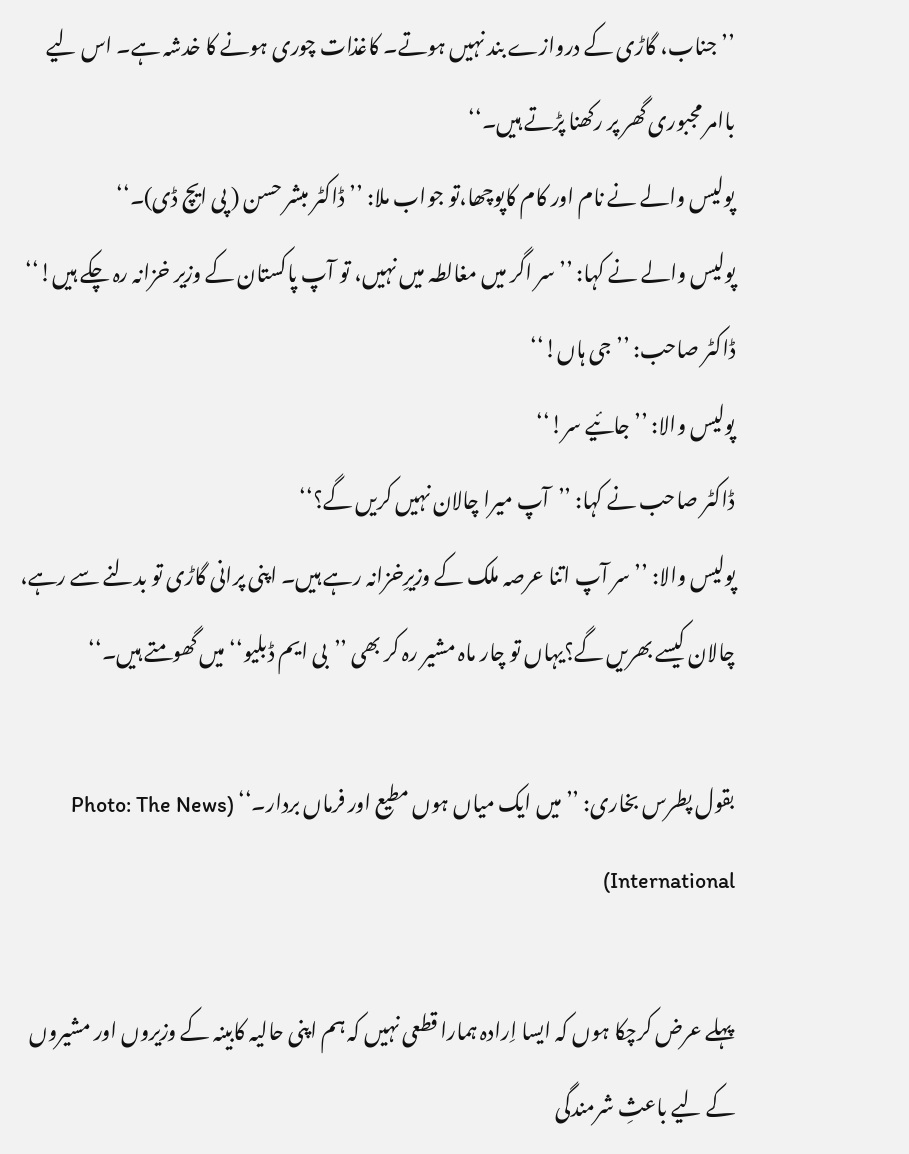’’جناب، گاڑی کے دروازے بند نہیں ہوتے۔ کاغذات چوری ہونے کا خدشہ ہے۔ اس لیے باامر مجبوری گھر پر رکھنا پڑتے ہیں۔‘‘
پولیس والے نے نام اور کام کاپوچھا،تو جواب ملا: ’’ڈاکٹر مبشر حسن ( پی ایچ ڈی)۔‘‘
پولیس والے نے کہا: ’’سر اگر میں مغالطہ میں نہیں، تو آپ پاکستان کے وزیر خزانہ رہ چکے ہیں!‘‘
ڈاکٹر صاحب: ’’جی ہاں!‘‘
پولیس والا: ’’جائیے سر!‘‘
ڈاکٹر صاحب نے کہا: ’’آپ میرا چالان نہیں کریں گے؟‘‘
پولیس والا: ’’سر آپ اتنا عرصہ ملک کے وزیرِخزانہ رہے ہیں۔ اپنی پرانی گاڑی تو بدلنے سے رہے، چالان کیسے بھریں گے؟یہاں تو چار ماہ مشیر رہ کر بھی ’’بی ایم ڈبلیو‘‘ میں گھومتے ہیں۔‘‘

بقول پطرس بخاری: ’’میں ایک میاں ہوں مطیع اور فرماں بردار۔‘‘ (Photo: The News International)

پہلے عرض کرچکا ہوں کہ ایسا اِرادہ ہمارا قطعی نہیں کہ ہم اپنی حالیہ کابینہ کے وزیروں اور مشیروں کے لیے باعثِ شرمندگی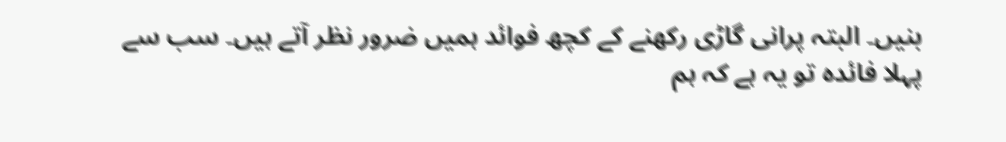بنیں۔ البتہ پرانی گاڑی رکھنے کے کچھ فوائد ہمیں ضرور نظر آتے ہیں۔ سب سے پہلا فائدہ تو یہ ہے کہ ہم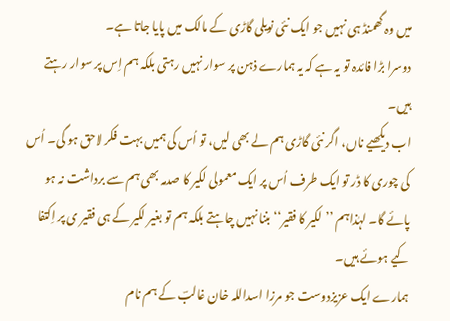میں وہ گھمنڈ ہی نہیں جو ایک نئی نویلی گاڑی کے مالک میں پایا جاتا ہے۔
دوسرا بڑا فائدہ تو یہ ہے کہ یہ ہمارے ذہن پر سوار نہیں رہتی بلکہ ہم اِس پر سوار رہتے ہیں۔
اب دیکھیے ناں، اگر نئی گاڑی ہم لے بھی لیں، تو اُس کی ہمیں بہت فکر لاحق ہو گی۔ اُس کی چوری کا ڈر تو ایک طرف اُس پر ایک معمولی لکیر کا صدمہ بھی ہم سے برداشت نہ ہو پائے گا۔ لہٰذاہم ’’لکیر کا فقیر‘‘ بننا نہیں چاہتے بلکہ ہم تو بغیر لکیر کے ہی فقیر ی پر اِکتفا کیے ہوئے ہیں۔
ہمارے ایک عزیزدوست جو مرزا اسداللہ خان غالبؔ کے ہم نام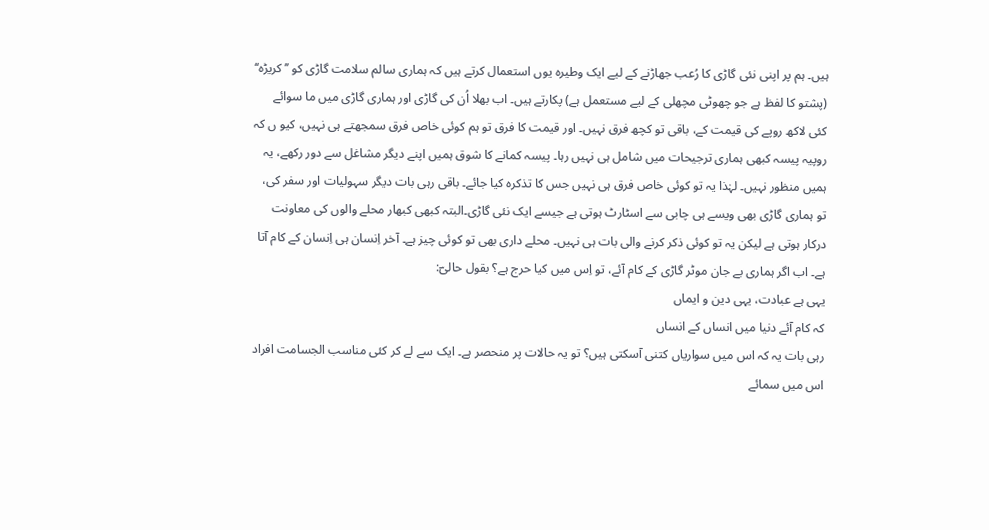ہیں۔ ہم پر اپنی نئی گاڑی کا رُعب جھاڑنے کے لیے ایک وطیرہ یوں استعمال کرتے ہیں کہ ہماری سالم سلامت گاڑی کو ’’کریڑہ‘‘ (پشتو کا لفظ ہے جو چھوٹی مچھلی کے لیے مستعمل ہے) پکارتے ہیں۔ اب بھلا اُن کی گاڑی اور ہماری گاڑی میں ما سوائے کئی لاکھ روپے کی قیمت کے، باقی تو کچھ فرق نہیں۔ اور قیمت کا فرق تو ہم کوئی خاص فرق سمجھتے ہی نہیں، کیو ں کہ روپیہ پیسہ کبھی ہماری ترجیحات میں شامل ہی نہیں رہا۔ پیسہ کمانے کا شوق ہمیں اپنے دیگر مشاغل سے دور رکھے، یہ ہمیں منظور نہیں۔ لہٰذا یہ تو کوئی خاص فرق ہی نہیں جس کا تذکرہ کیا جائے۔ باقی رہی بات دیگر سہولیات اور سفر کی، تو ہماری گاڑی بھی ویسے ہی چابی سے اسٹارٹ ہوتی ہے جیسے ایک نئی گاڑی۔البتہ کبھی کبھار محلے والوں کی معاونت درکار ہوتی ہے لیکن یہ تو کوئی ذکر کرنے والی بات ہی نہیں۔ محلے داری بھی تو کوئی چیز ہے۔ آخر اِنسان ہی اِنسان کے کام آتا ہے۔ اب اگر ہماری بے جان موٹر گاڑی کے کام آئے، تو اِس میں کیا حرج ہے؟ بقول حالیؔ:
یہی ہے عبادت، یہی دین و ایماں
کہ کام آئے دنیا میں انساں کے انساں
رہی بات یہ کہ اس میں سواریاں کتنی آسکتی ہیں؟ تو یہ حالات پر منحصر ہے۔ ایک سے لے کر کئی مناسب الجسامت افراد اس میں سمائے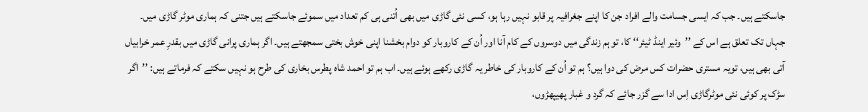جاسکتے ہیں۔ جب کہ ایسی جسامت والے افراد جن کا اپنے جغرافیہ پر قابو نہیں رہا ہو، کسی نئی گاڑی میں بھی اُتنی ہی کم تعداد میں سموئے جاسکتے ہیں جتنی کہ ہماری موٹر گاڑی میں۔
جہاں تک تعلق ہے اس کے ’’وئیر اینڈ ٹیئر‘‘ کا، تو ہم زندگی میں دوسروں کے کام آنا اور اُن کے کاروبار کو دوام بخشنا اپنی خوش بختی سمجھتے ہیں۔ اگر ہماری پرانی گاڑی میں بقدرِ عمر خرابیاں آتی بھی ہیں، تویہ مستری حضرات کس مرض کی دوا ہیں؟ ہم تو اُن کے کاروبار کی خاطر یہ گاڑی رکھے ہوئے ہیں۔ اب ہم تو احمد شاہ پطرس بخاری کی طرح ہو نہیں سکتے کہ فرماتے ہیں: ’’اگر سڑک پر کوئی نئی موٹرگاڑی اِس ادا سے گزر جائے کہ گرد و غبار پھیپھڑوں،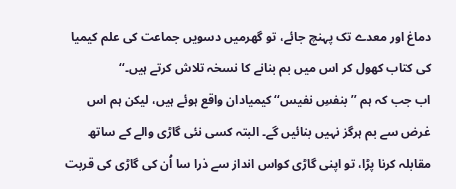دماغ اور معدے تک پہنچ جائے، تو گھرمیں دسویں جماعت کی علم کیمیا کی کتاب کھول کر اس میں بم بنانے کا نسخہ تلاش کرتے ہیں۔‘‘
اب جب کہ ہم ’’بنفسِ نفیس‘‘ کیمیادان واقع ہوئے ہیں، لیکن ہم اس غرض سے بم ہرگز نہیں بنائیں گے۔ البتہ کسی نئی گاڑی والے کے ساتھ مقابلہ کرنا پڑا، تو اپنی گاڑی کواس انداز سے ذرا سا اُن کی گاڑی کی قربت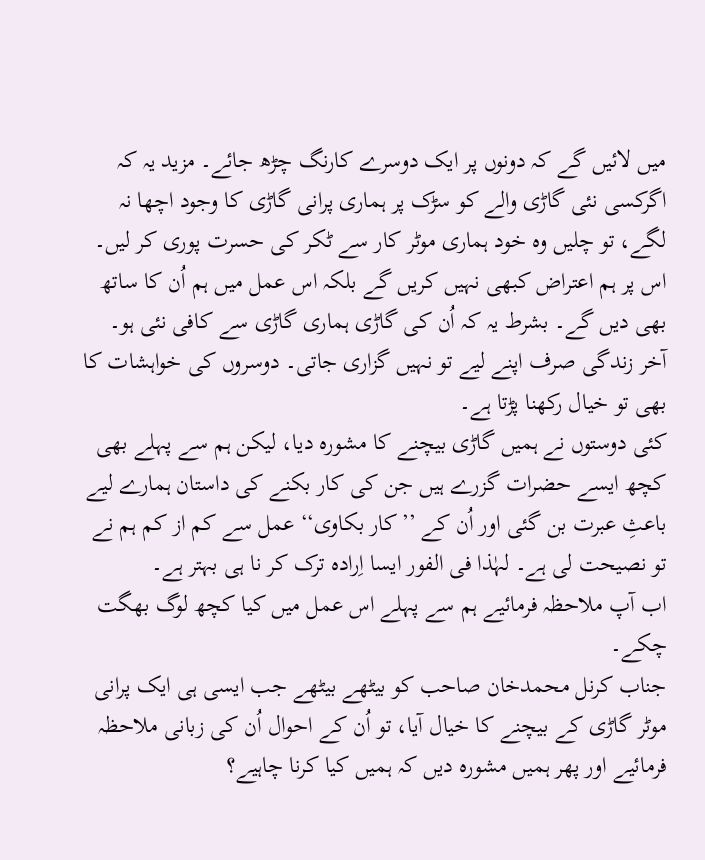میں لائیں گے کہ دونوں پر ایک دوسرے کارنگ چڑھ جائے۔ مزید یہ کہ اگرکسی نئی گاڑی والے کو سڑک پر ہماری پرانی گاڑی کا وجود اچھا نہ لگے، تو چلیں وہ خود ہماری موٹر کار سے ٹکر کی حسرت پوری کر لیں۔ اس پر ہم اعتراض کبھی نہیں کریں گے بلکہ اس عمل میں ہم اُن کا ساتھ بھی دیں گے۔ بشرط یہ کہ اُن کی گاڑی ہماری گاڑی سے کافی نئی ہو۔ آخر زندگی صرف اپنے لیے تو نہیں گزاری جاتی۔ دوسروں کی خواہشات کا بھی تو خیال رکھنا پڑتا ہے۔
کئی دوستوں نے ہمیں گاڑی بیچنے کا مشورہ دیا، لیکن ہم سے پہلے بھی کچھ ایسے حضرات گزرے ہیں جن کی کار بکنے کی داستان ہمارے لیے باعثِ عبرت بن گئی اور اُن کے ’’کار بکاوی‘‘ عمل سے کم از کم ہم نے تو نصیحت لی ہے۔ لہٰذا فی الفور ایسا اِرادہ ترک کر نا ہی بہتر ہے۔
اب آپ ملاحظہ فرمائیے ہم سے پہلے اس عمل میں کیا کچھ لوگ بھگت چکے۔
جناب کرنل محمدخان صاحب کو بیٹھے بیٹھے جب ایسی ہی ایک پرانی موٹر گاڑی کے بیچنے کا خیال آیا، تو اُن کے احوال اُن کی زبانی ملاحظہ فرمائیے اور پھر ہمیں مشورہ دیں کہ ہمیں کیا کرنا چاہیے؟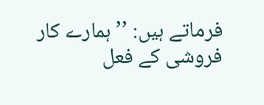فرماتے ہیں: ’’ہمارے کار فروشی کے فعل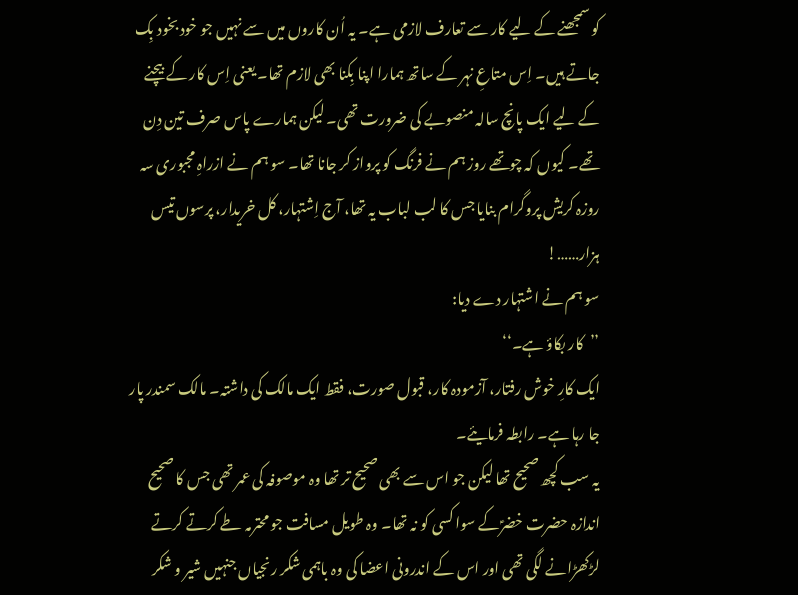کو سمجھنے کے لیے کار سے تعارف لازمی ہے۔ یہ اُن کاروں میں سے نہیں جو خود بخود بِک جاتے ہیں۔ اِس متاعِ نہر کے ساتھ ہمارا اپنا بِکنا بھی لازم تھا۔ یعنی اِس کار کے بیچنے کے لیے ایک پانچ سالہ منصوبے کی ضرورت تھی۔ لیکن ہمارے پاس صرف تین دِن تھے۔ کیوں کہ چوتھے روز ہم نے فرنگ کو پرواز کر جانا تھا۔ سو ہم نے ازراہِ مجبوری سہ روزہ کریش پروگرام بنایا جس کا لب لباب یہ تھا، آج اِشتہار، کل خریدار، پرسوں تیس ہزار……!
سو ہم نے اشتہار دے دیا:
’’کار بکاؤ ہے۔‘‘
ایک کارِ خوش رفتار، آزمودہ کار، قبول صورت، فقط ایک مالک کی داشتہ۔ مالک سمندر پار جا رہا ہے۔ رابطہ فرمایئے۔
یہ سب کچھ صحیح تھا لیکن جو اس سے بھی صحیح تر تھا وہ موصوفہ کی عمر تھی جس کا صحیح اندازہ حضرت خضرؑکے سوا کسی کو نہ تھا۔ وہ طویل مسافت جو محترمہ طے کرتے کرتے لڑکھڑانے لگی تھی اور اس کے اندرونی اعضا کی وہ باہمی شکر رنجیاں جنہیں شیر و شکر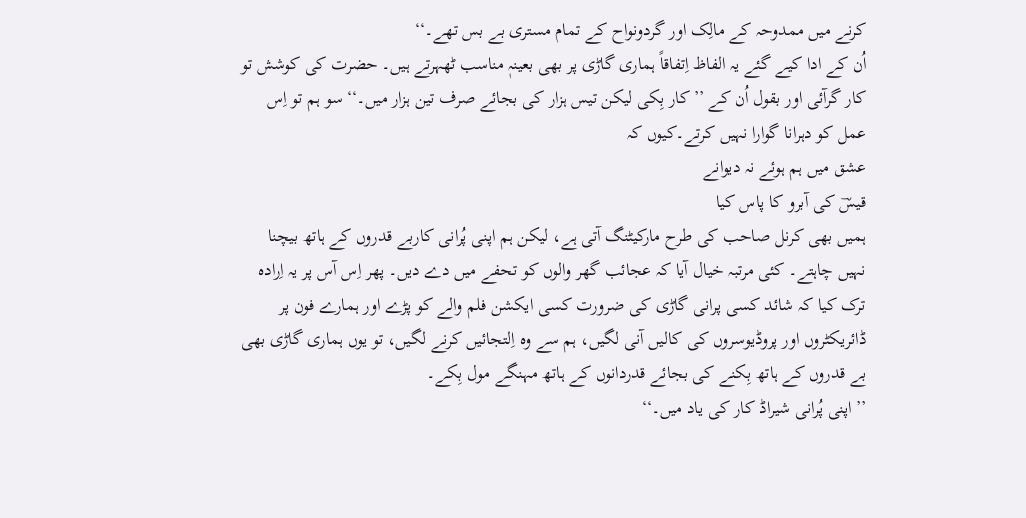کرنے میں ممدوحہ کے مالِک اور گردونواح کے تمام مستری بے بس تھے۔‘‘
اُن کے ادا کیے گئے یہ الفاظ اِتفاقاً ہماری گاڑی پر بھی بعینہٖ مناسب ٹھہرتے ہیں۔ حضرت کی کوشش تو کار گرآئی اور بقول اُن کے ’’کار بِکی لیکن تیس ہزار کی بجائے صرف تین ہزار میں۔‘‘ سو ہم تو اِس عمل کو دہرانا گوارا نہیں کرتے۔کیوں کہ
عشق میں ہم ہوئے نہ دیوانے
قیسؔ کی آبرو کا پاس کیا
ہمیں بھی کرنل صاحب کی طرح مارکیٹنگ آتی ہے، لیکن ہم اپنی پُرانی کاربے قدروں کے ہاتھ بیچنا نہیں چاہتے۔ کئی مرتبہ خیال آیا کہ عجائب گھر والوں کو تحفے میں دے دیں۔ پھر اِس آس پر یہ اِرادہ ترک کیا کہ شائد کسی پرانی گاڑی کی ضرورت کسی ایکشن فلم والے کو پڑے اور ہمارے فون پر ڈائریکٹروں اور پروڈیوسروں کی کالیں آنی لگیں، ہم سے وہ اِلتجائیں کرنے لگیں، تو یوں ہماری گاڑی بھی بے قدروں کے ہاتھ بِکنے کی بجائے قدردانوں کے ہاتھ مہنگے مول بِکے۔
’’اپنی پُرانی شیراڈ کار کی یاد میں۔‘‘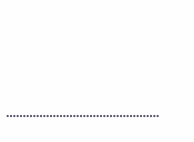……………………………………….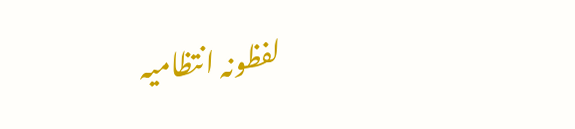لفظونہ انتظامیہ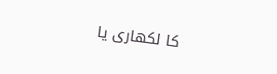کا لکھاری یا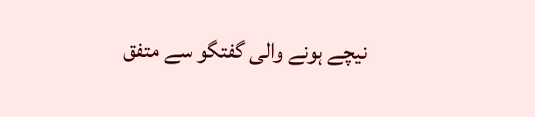نیچے ہونے والی گفتگو سے متفق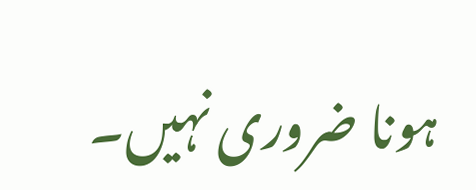ہونا ضروری نہیں۔